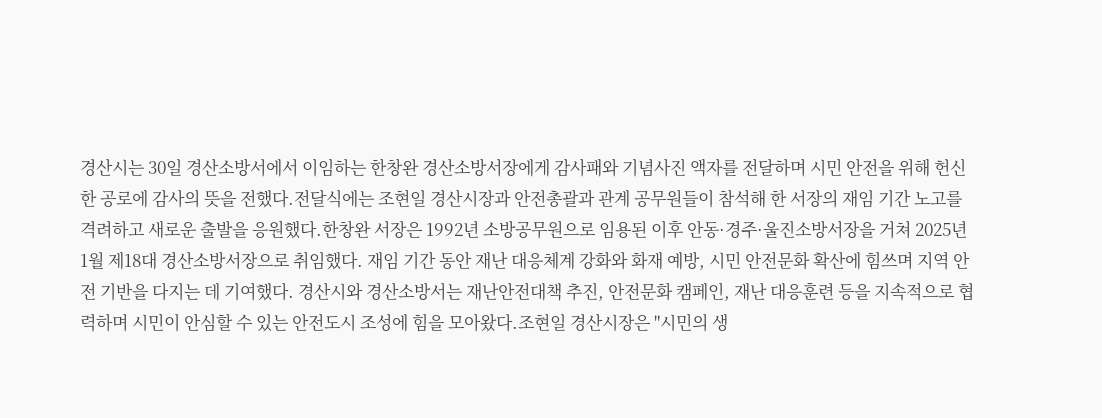경산시는 30일 경산소방서에서 이임하는 한창완 경산소방서장에게 감사패와 기념사진 액자를 전달하며 시민 안전을 위해 헌신한 공로에 감사의 뜻을 전했다.전달식에는 조현일 경산시장과 안전총괄과 관계 공무원들이 참석해 한 서장의 재임 기간 노고를 격려하고 새로운 출발을 응원했다.한창완 서장은 1992년 소방공무원으로 임용된 이후 안동·경주·울진소방서장을 거쳐 2025년 1월 제18대 경산소방서장으로 취임했다. 재임 기간 동안 재난 대응체계 강화와 화재 예방, 시민 안전문화 확산에 힘쓰며 지역 안전 기반을 다지는 데 기여했다. 경산시와 경산소방서는 재난안전대책 추진, 안전문화 캠페인, 재난 대응훈련 등을 지속적으로 협력하며 시민이 안심할 수 있는 안전도시 조성에 힘을 모아왔다.조현일 경산시장은 "시민의 생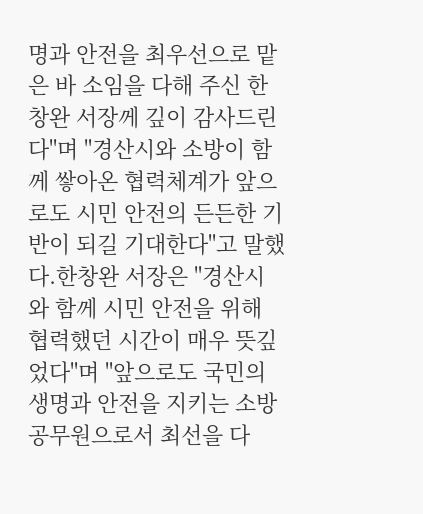명과 안전을 최우선으로 맡은 바 소임을 다해 주신 한창완 서장께 깊이 감사드린다"며 "경산시와 소방이 함께 쌓아온 협력체계가 앞으로도 시민 안전의 든든한 기반이 되길 기대한다"고 말했다.한창완 서장은 "경산시와 함께 시민 안전을 위해 협력했던 시간이 매우 뜻깊었다"며 "앞으로도 국민의 생명과 안전을 지키는 소방공무원으로서 최선을 다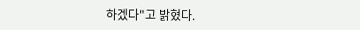하겠다"고 밝혔다.